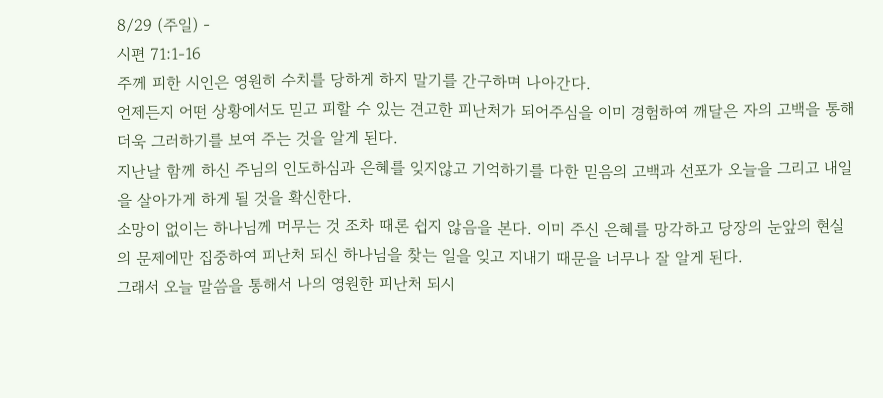8/29 (주일) -
시편 71:1-16
주께 피한 시인은 영원히 수치를 당하게 하지 말기를 간구하며 나아간다.
언제든지 어떤 상황에서도 믿고 피할 수 있는 견고한 피난처가 되어주심을 이미 경험하여 깨달은 자의 고백을 통해 더욱 그러하기를 보여 주는 것을 알게 된다.
지난날 함께 하신 주님의 인도하심과 은혜를 잊지않고 기억하기를 다한 믿음의 고백과 선포가 오늘을 그리고 내일을 살아가게 하게 될 것을 확신한다.
소망이 없이는 하나님께 머무는 것 조차 때론 쉽지 않음을 본다. 이미 주신 은혜를 망각하고 당장의 눈앞의 현실의 문제에만 집중하여 피난처 되신 하나님을 찾는 일을 잊고 지내기 때문을 너무나 잘 알게 된다.
그래서 오늘 말씀을 통해서 나의 영원한 피난처 되시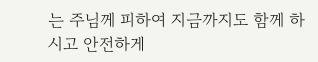는 주님께 피하여 지금까지도 함께 하시고 안전하게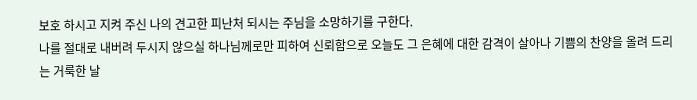보호 하시고 지켜 주신 나의 견고한 피난처 되시는 주님을 소망하기를 구한다.
나를 절대로 내버려 두시지 않으실 하나님께로만 피하여 신뢰함으로 오늘도 그 은혜에 대한 감격이 살아나 기쁨의 찬양을 올려 드리는 거룩한 날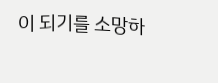이 되기를 소망하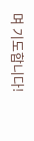며 기도합니다!